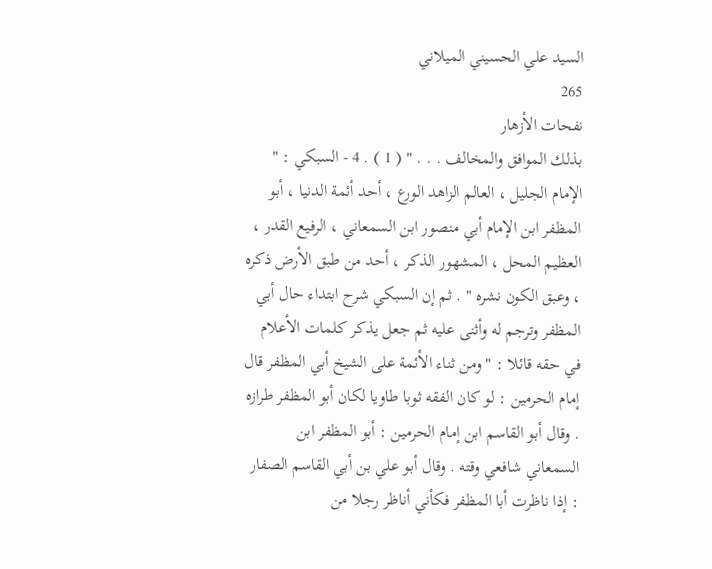السيد علي الحسيني الميلاني
265
نفحات الأزهار
بذلك الموافق والمخالف . . . " ( 1 ) . 4 - السبكي : " الإمام الجليل ، العالم الزاهد الورع ، أحد أئمة الدنيا ، أبو المظفر ابن الإمام أبي منصور ابن السمعاني ، الرفيع القدر ، العظيم المحل ، المشهور الذكر ، أحد من طبق الأرض ذكره ، وعبق الكون نشره " . ثم إن السبكي شرح ابتداء حال أبي المظفر وترجم له وأثنى عليه ثم جعل يذكر كلمات الأعلام في حقه قائلا : " ومن ثناء الأئمة على الشيخ أبي المظفر قال إمام الحرمين : لو كان الفقه ثوبا طاويا لكان أبو المظفر طرازه . وقال أبو القاسم ابن إمام الحرمين : أبو المظفر ابن السمعاني شافعي وقته . وقال أبو علي بن أبي القاسم الصفار : إذا ناظرت أبا المظفر فكأني أناظر رجلا من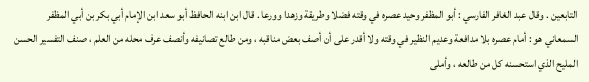التابعين . وقال عبد الغافر الفارسي : أبو المظفر وحيد عصره في وقته فضلا وطريقة وزهدا وورعا . قال ابن ابنه الحافظ أبو سعد ابن الإمام أبي بكر بن أبي المظفر السمعاني هو : أمام عصره بلا مدافعة وعديم النظير في وقته ولا أقدر على أن أصف بعض مناقبه ، ومن طالع تصانيفه وأنصف عرف محله من العلم ، صنف التفسير الحسن المليح الذي استحسنه كل من طالعه ، وأملى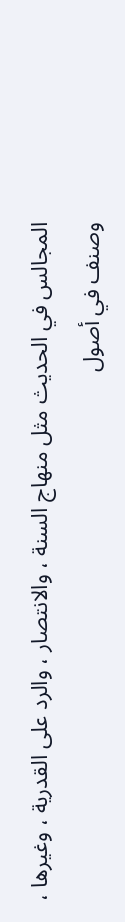المجالس في الحديث مثل منهاج السنة ، والانتصار ، والرد على القدرية ، وغيرها ، وصنف في أصول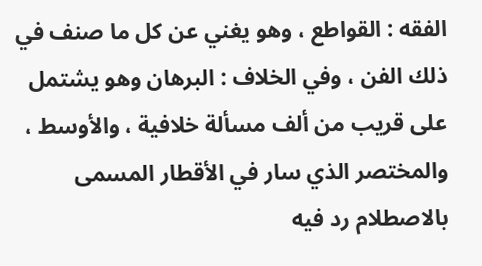الفقه : القواطع ، وهو يغني عن كل ما صنف في ذلك الفن ، وفي الخلاف : البرهان وهو يشتمل على قريب من ألف مسألة خلافية ، والأوسط ، والمختصر الذي سار في الأقطار المسمى بالاصطلام رد فيه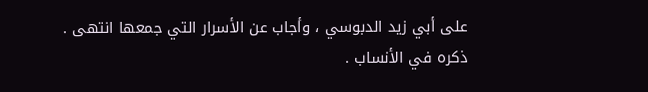على أبي زيد الدبوسي ، وأجاب عن الأسرار التي جمعها انتهى . ذكره في الأنساب .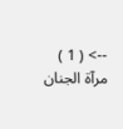--> ( 1 ) مرآة الجنان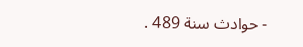- حوادث سنة 489 .